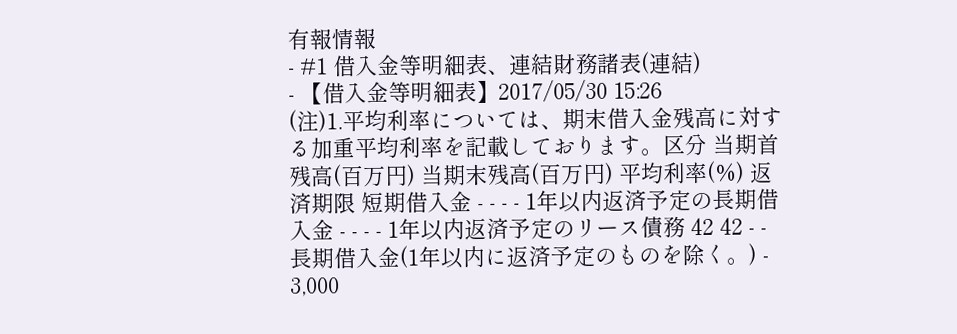有報情報
- #1 借入金等明細表、連結財務諸表(連結)
- 【借入金等明細表】2017/05/30 15:26
(注)1.平均利率については、期末借入金残高に対する加重平均利率を記載しております。区分 当期首残高(百万円) 当期末残高(百万円) 平均利率(%) 返済期限 短期借入金 - - - - 1年以内返済予定の長期借入金 - - - - 1年以内返済予定のリース債務 42 42 - - 長期借入金(1年以内に返済予定のものを除く。) - 3,000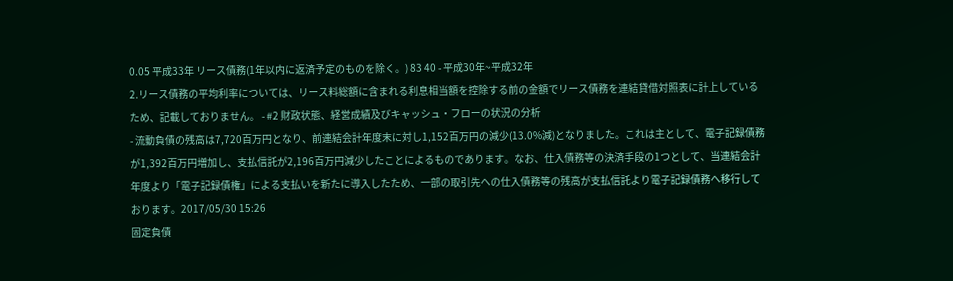0.05 平成33年 リース債務(1年以内に返済予定のものを除く。) 83 40 - 平成30年~平成32年
2.リース債務の平均利率については、リース料総額に含まれる利息相当額を控除する前の金額でリース債務を連結貸借対照表に計上しているため、記載しておりません。 - #2 財政状態、経営成績及びキャッシュ・フローの状況の分析
- 流動負債の残高は7,720百万円となり、前連結会計年度末に対し1,152百万円の減少(13.0%減)となりました。これは主として、電子記録債務が1,392百万円増加し、支払信託が2,196百万円減少したことによるものであります。なお、仕入債務等の決済手段の1つとして、当連結会計年度より「電子記録債権」による支払いを新たに導入したため、一部の取引先への仕入債務等の残高が支払信託より電子記録債務へ移行しております。2017/05/30 15:26
固定負債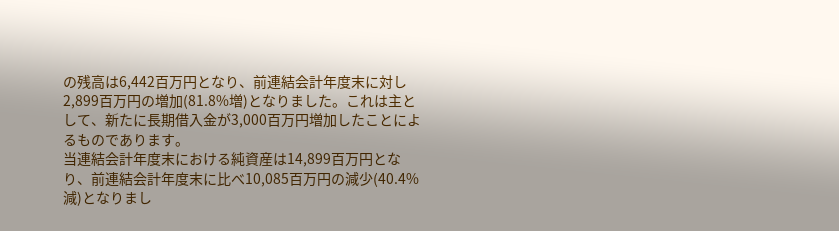の残高は6,442百万円となり、前連結会計年度末に対し2,899百万円の増加(81.8%増)となりました。これは主として、新たに長期借入金が3,000百万円増加したことによるものであります。
当連結会計年度末における純資産は14,899百万円となり、前連結会計年度末に比べ10,085百万円の減少(40.4%減)となりまし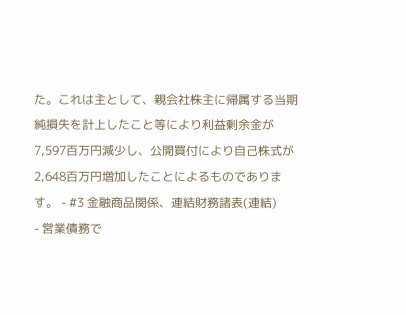た。これは主として、親会社株主に帰属する当期純損失を計上したこと等により利益剰余金が7,597百万円減少し、公開買付により自己株式が2,648百万円増加したことによるものであります。 - #3 金融商品関係、連結財務諸表(連結)
- 営業債務で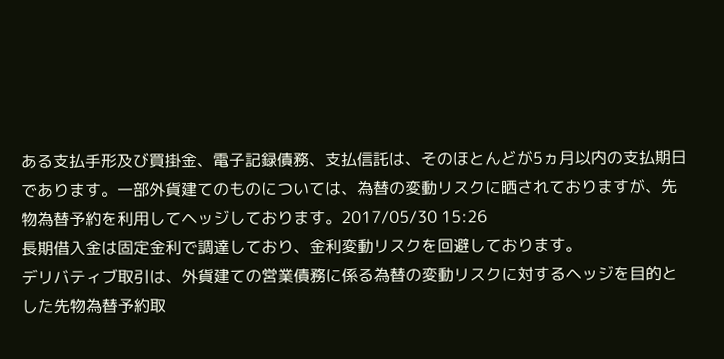ある支払手形及び買掛金、電子記録債務、支払信託は、そのほとんどが5ヵ月以内の支払期日であります。一部外貨建てのものについては、為替の変動リスクに晒されておりますが、先物為替予約を利用してヘッジしております。2017/05/30 15:26
長期借入金は固定金利で調達しており、金利変動リスクを回避しております。
デリバティブ取引は、外貨建ての営業債務に係る為替の変動リスクに対するヘッジを目的とした先物為替予約取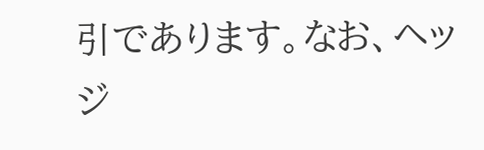引であります。なお、ヘッジ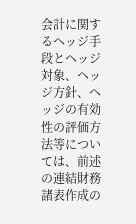会計に関するヘッジ手段とヘッジ対象、ヘッジ方針、ヘッジの有効性の評価方法等については、前述の連結財務諸表作成の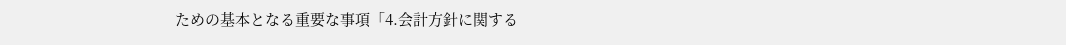ための基本となる重要な事項「4.会計方針に関する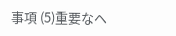事項 (5)重要なヘ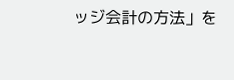ッジ会計の方法」を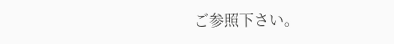ご参照下さい。